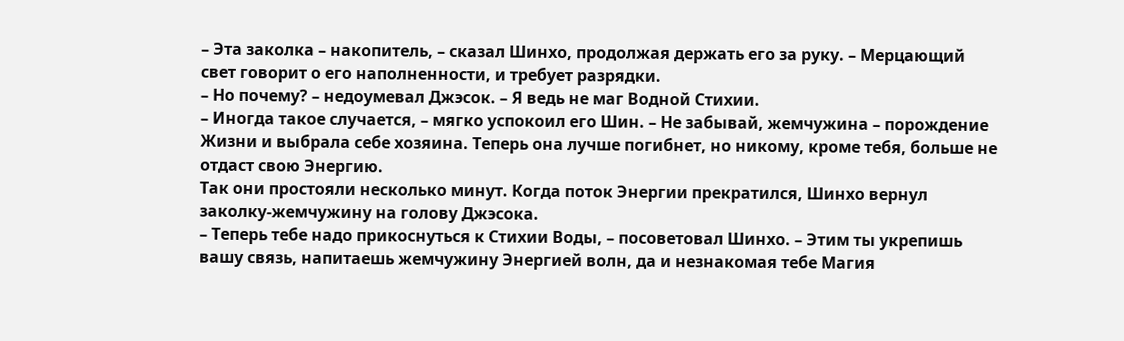– Эта заколка – накопитель, – сказал Шинхо, продолжая держать его за руку. – Мерцающий свет говорит о его наполненности, и требует разрядки.
– Но почему? – недоумевал Джэсок. – Я ведь не маг Водной Стихии.
– Иногда такое случается, – мягко успокоил его Шин. – Не забывай, жемчужина – порождение Жизни и выбрала себе хозяина. Теперь она лучше погибнет, но никому, кроме тебя, больше не отдаст свою Энергию.
Так они простояли несколько минут. Когда поток Энергии прекратился, Шинхо вернул заколку-жемчужину на голову Джэсока.
– Теперь тебе надо прикоснуться к Стихии Воды, – посоветовал Шинхо. – Этим ты укрепишь вашу связь, напитаешь жемчужину Энергией волн, да и незнакомая тебе Магия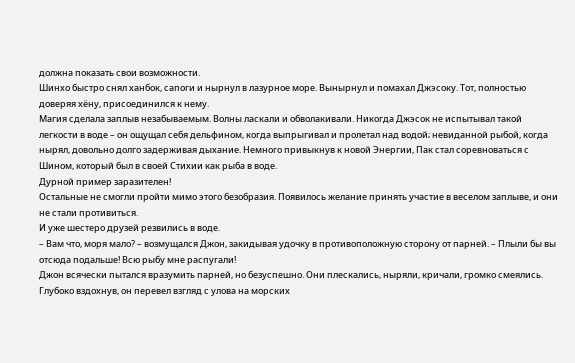должна показать свои возможности.
Шинхо быстро снял ханбок, сапоги и нырнул в лазурное море. Вынырнул и помахал Джэсоку. Тот, полностью доверяя хёну, присоединился к нему.
Магия сделала заплыв незабываемым. Волны ласкали и обволакивали. Никогда Джэсок не испытывал такой легкости в воде – он ощущал себя дельфином, когда выпрыгивал и пролетал над водой; невиданной рыбой, когда нырял, довольно долго задерживая дыхание. Немного привыкнув к новой Энергии, Пак стал соревноваться с Шином, который был в своей Стихии как рыба в воде.
Дурной пример заразителен!
Остальные не смогли пройти мимо этого безобразия. Появилось желание принять участие в веселом заплыве, и они не стали противиться.
И уже шестеро друзей резвились в воде.
– Вам что, моря мало? – возмущался Джон, закидывая удочку в противоположную сторону от парней. – Плыли бы вы отсюда подальше! Всю рыбу мне распугали!
Джон всячески пытался вразумить парней, но безуспешно. Они плескались, ныряли, кричали, громко смеялись.
Глубоко вздохнув, он перевел взгляд с улова на морских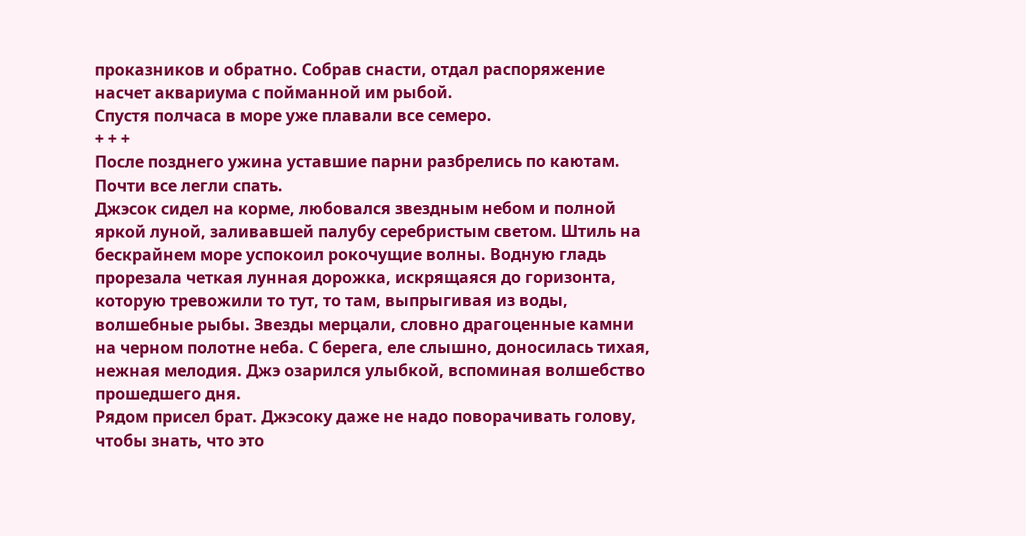проказников и обратно. Собрав снасти, отдал распоряжение насчет аквариума с пойманной им рыбой.
Спустя полчаса в море уже плавали все семеро.
+ + +
После позднего ужина уставшие парни разбрелись по каютам. Почти все легли спать.
Джэсок сидел на корме, любовался звездным небом и полной яркой луной, заливавшей палубу серебристым светом. Штиль на бескрайнем море успокоил рокочущие волны. Водную гладь прорезала четкая лунная дорожка, искрящаяся до горизонта, которую тревожили то тут, то там, выпрыгивая из воды, волшебные рыбы. Звезды мерцали, словно драгоценные камни на черном полотне неба. С берега, еле слышно, доносилась тихая, нежная мелодия. Джэ озарился улыбкой, вспоминая волшебство прошедшего дня.
Рядом присел брат. Джэсоку даже не надо поворачивать голову, чтобы знать, что это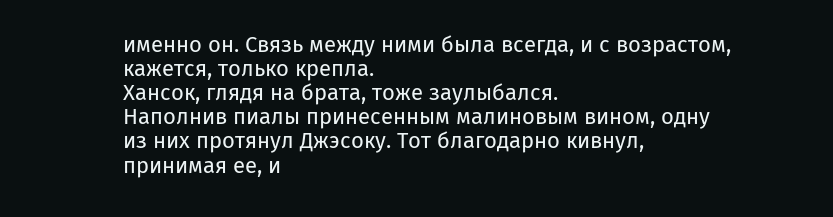именно он. Связь между ними была всегда, и с возрастом, кажется, только крепла.
Хансок, глядя на брата, тоже заулыбался.
Наполнив пиалы принесенным малиновым вином, одну из них протянул Джэсоку. Тот благодарно кивнул, принимая ее, и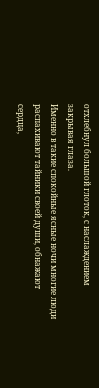отхлебнул большой глоток, с наслаждением закрывая глаза.
Именно в такие спокойные ясные ночи многие люди распахивают тайники своей души, обнажают сердца,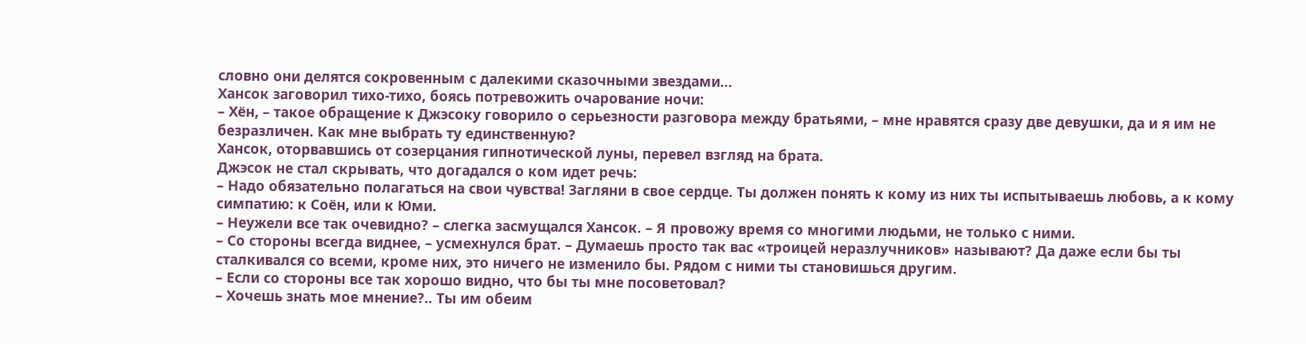словно они делятся сокровенным с далекими сказочными звездами…
Хансок заговорил тихо-тихо, боясь потревожить очарование ночи:
– Хён, – такое обращение к Джэсоку говорило о серьезности разговора между братьями, – мне нравятся сразу две девушки, да и я им не безразличен. Как мне выбрать ту единственную?
Хансок, оторвавшись от созерцания гипнотической луны, перевел взгляд на брата.
Джэсок не стал скрывать, что догадался о ком идет речь:
– Надо обязательно полагаться на свои чувства! Загляни в свое сердце. Ты должен понять к кому из них ты испытываешь любовь, а к кому симпатию: к Соён, или к Юми.
– Неужели все так очевидно? – слегка засмущался Хансок. – Я провожу время со многими людьми, не только с ними.
– Со стороны всегда виднее, – усмехнулся брат. – Думаешь просто так вас «троицей неразлучников» называют? Да даже если бы ты сталкивался со всеми, кроме них, это ничего не изменило бы. Рядом с ними ты становишься другим.
– Если со стороны все так хорошо видно, что бы ты мне посоветовал?
– Хочешь знать мое мнение?.. Ты им обеим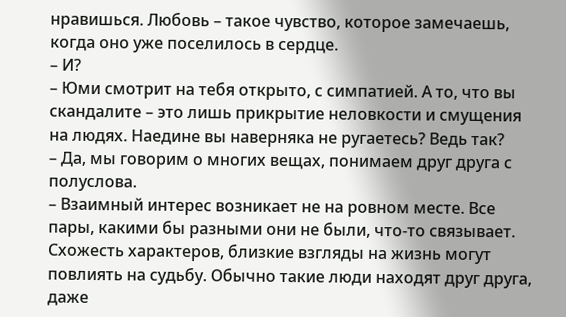нравишься. Любовь – такое чувство, которое замечаешь, когда оно уже поселилось в сердце.
– И?
– Юми смотрит на тебя открыто, с симпатией. А то, что вы скандалите – это лишь прикрытие неловкости и смущения на людях. Наедине вы наверняка не ругаетесь? Ведь так?
– Да, мы говорим о многих вещах, понимаем друг друга с полуслова.
– Взаимный интерес возникает не на ровном месте. Все пары, какими бы разными они не были, что-то связывает. Схожесть характеров, близкие взгляды на жизнь могут повлиять на судьбу. Обычно такие люди находят друг друга, даже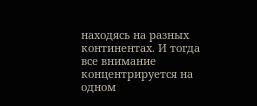находясь на разных континентах. И тогда все внимание концентрируется на одном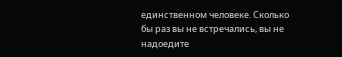единственном человеке. Сколько бы раз вы не встречались, вы не надоедите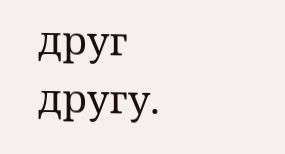друг другу.